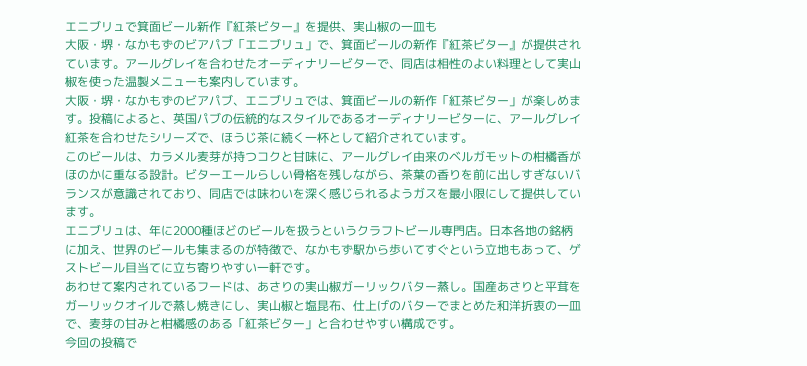エニブリュで箕面ビール新作『紅茶ビター』を提供、実山椒の一皿も
大阪・堺・なかもずのビアパブ「エニブリュ」で、箕面ビールの新作『紅茶ビター』が提供されています。アールグレイを合わせたオーディナリービターで、同店は相性のよい料理として実山椒を使った温製メニューも案内しています。
大阪・堺・なかもずのビアパブ、エニブリュでは、箕面ビールの新作「紅茶ビター」が楽しめます。投稿によると、英国パブの伝統的なスタイルであるオーディナリービターに、アールグレイ紅茶を合わせたシリーズで、ほうじ茶に続く一杯として紹介されています。
このビールは、カラメル麦芽が持つコクと甘味に、アールグレイ由来のベルガモットの柑橘香がほのかに重なる設計。ビターエールらしい骨格を残しながら、茶葉の香りを前に出しすぎないバランスが意識されており、同店では味わいを深く感じられるようガスを最小限にして提供しています。
エニブリュは、年に2000種ほどのビールを扱うというクラフトビール専門店。日本各地の銘柄に加え、世界のビールも集まるのが特徴で、なかもず駅から歩いてすぐという立地もあって、ゲストビール目当てに立ち寄りやすい一軒です。
あわせて案内されているフードは、あさりの実山椒ガーリックバター蒸し。国産あさりと平茸をガーリックオイルで蒸し焼きにし、実山椒と塩昆布、仕上げのバターでまとめた和洋折衷の一皿で、麦芽の甘みと柑橘感のある「紅茶ビター」と合わせやすい構成です。
今回の投稿で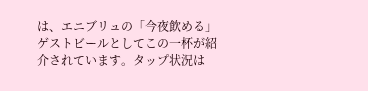は、エニブリュの「今夜飲める」ゲストビールとしてこの一杯が紹介されています。タップ状況は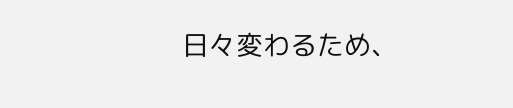日々変わるため、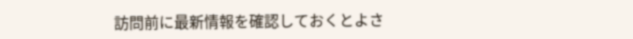訪問前に最新情報を確認しておくとよさ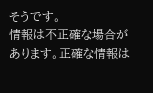そうです。
情報は不正確な場合があります。正確な情報は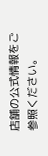店舗の公式情報をご参照ください。